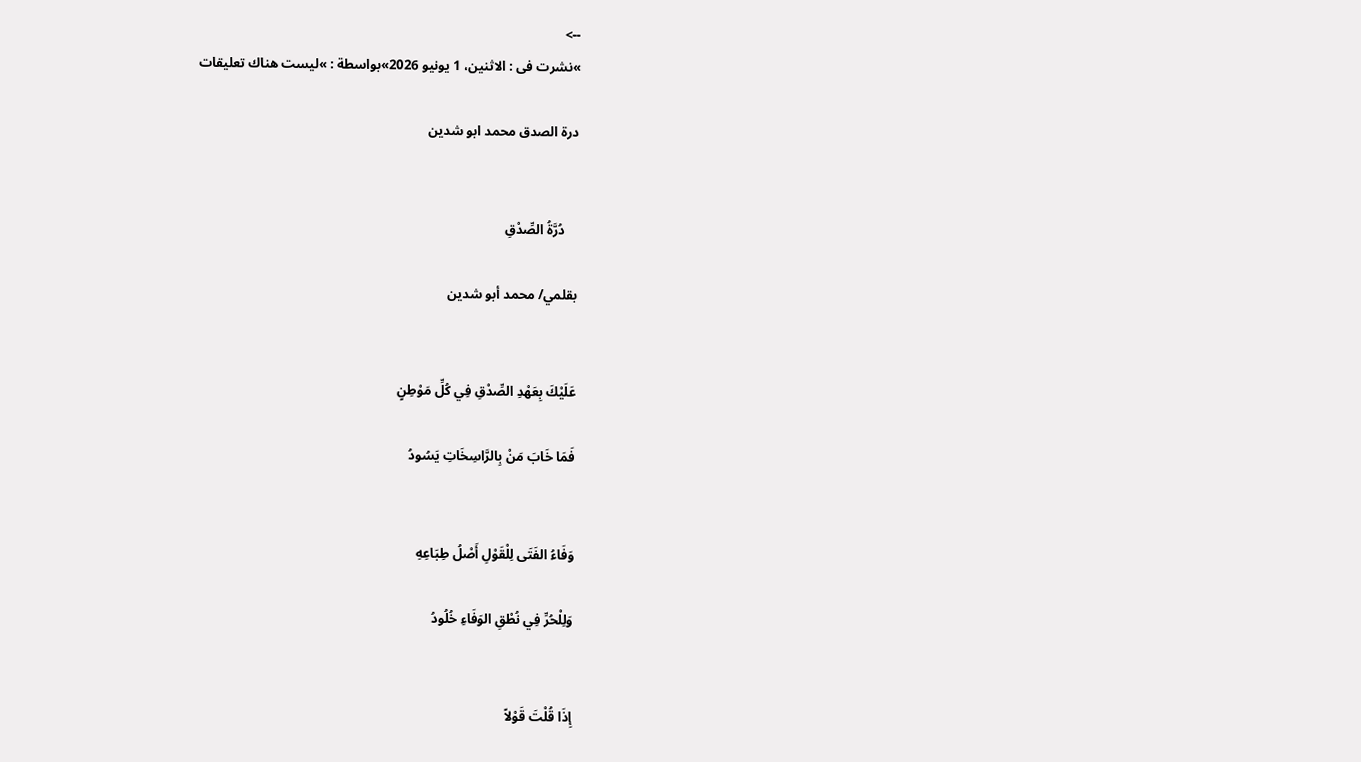-->
»نشرت فى : الاثنين، 1 يونيو 2026»بواسطة : »ليست هناك تعليقات

درة الصدق محمد ابو شدين


    دُرَّةُ الصِّدْقِ

بقلمي/ محمد أبو شدين


عَلَيْكَ بِعَهْدِ الصِّدْقِ فِي كُلِّ مَوْطِنٍ

فَمَا خَابَ مَنْ بِالرَّاسِخَاتِ يَسُودُ


وَفَاءُ الفَتَى لِلْقَوْلِ أَصْلُ طِبَاعِهِ

وَلِلْحُرِّ فِي نُطْقِ الوَفَاءِ خُلُودُ


إِذَا قُلْتَ قَوْلاً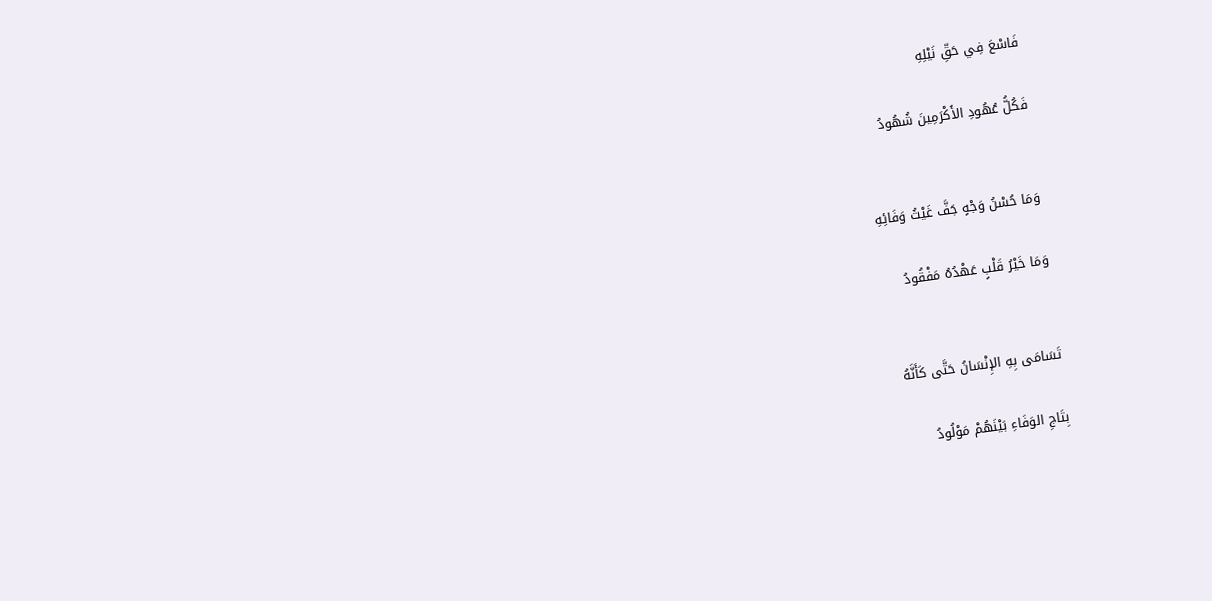فَاسْعَ فِي حَقِّ نَيْلِهِ

فَكُلُّ عُهُودِ الأَكْرَمِينَ شُهُودُ


وَمَا حُسْنُ وَجْهٍ جَفَّ غَيْثُ وَفَائِهِ

وَمَا خَيْرُ قَلْبٍ عَهْدُهُ مَفْقُودُ


تَسَامَى بِهِ الإِنْسَانُ حَتَّى كَأَنَّهُ

بِتَاجِ الوَفَاءِ بَيْنَهُمْ مَوْلُودُ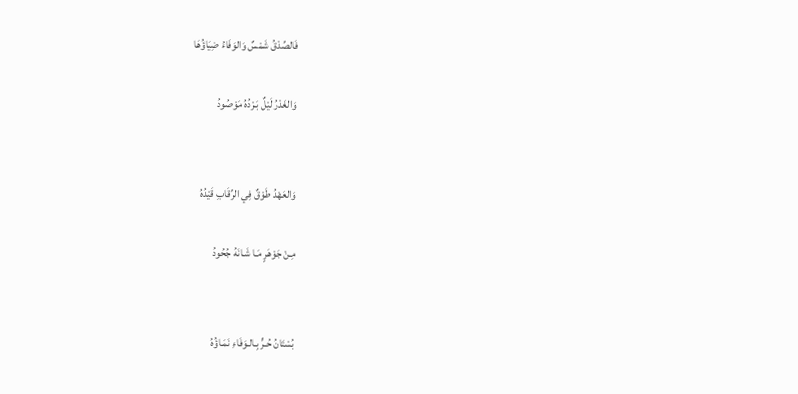فَالصِّدْقُ شَمْسٌ وَالوَفَاءُ ضِيَاؤُهَا

وَالغَدْرُ لَيْلٌ بَـرْدُهُ مَوْصُودُ


وَالعَهْدُ طَوْقٌ فِي الرِّقَابِ قَيْدُهُ

مِـنْ جَوْهَرٍ مَـا شَـانَهُ جُحُودُ


بُسْتَانُ حُـرٍّ بِـالـوَفَاءِ نَمَـاؤُهُ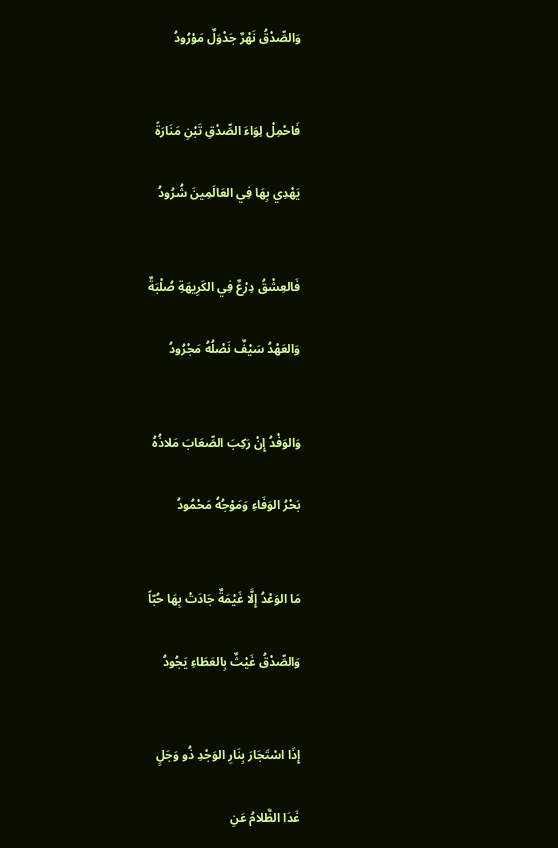وَالصِّدْقُ نَهْرٌ جَدْوَلٌ مَوْرُودُ


فَاحْمِلْ لِوَاءَ الصِّدْقِ تَبْنِ مَنَارَةً

يَهْدِي بِهَا فِي العَالَمِينَ شُرُودُ


فَالعِشْقُ دِرْعٌ فِي الكَرِيهَةِ صُلْبَةٌ

وَالعَهْدُ سَيْفٌ نَصْلُهُ مَجْرُودُ


وَالوَفْدُ إِنْ رَكِبَ الصِّعَابَ مَلاذُهُ

بَحْرُ الوَفَاءِ وَمَوْجُهُ مَحْمُودُ


مَا الوَعْدُ إِلَّا غَيْمَةٌ جَادَتْ بِهَا حُبّاً

وَالصِّدْقُ غَيْثٌ بِالعَطَاءِ يَجُودُ


إِذَا اسْتَجَارَ بِنَارِ الوَجْدِ ذُو وَجَلٍ

غَدَا الظَّلامُ عَنِ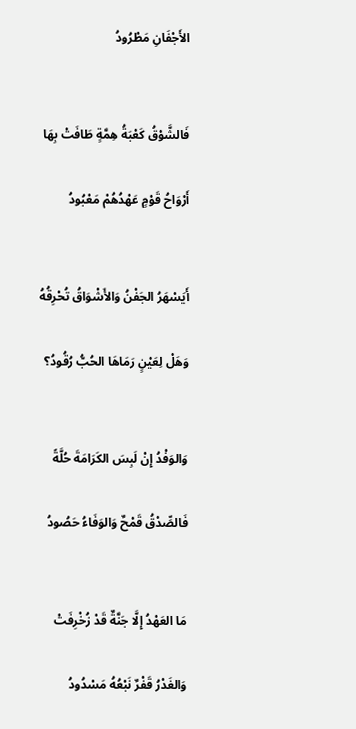الأَجْفَانِ مَطْرُودُ


فَالشَّوْقُ كَعْبَةُ هِمَّةٍ طَافَتْ بِهَا

أَرْوَاحُ قَوْمٍ عَهْدُهُمْ مَعْبُودُ


أَيَسْهَرُ الجَفْنُ وَالأَشْوَاقُ تُحْرِقُهُ

وَهَلْ لِعَيْنٍ رَمَاهَا الحُبُّ رُقُودُ؟


وَالوَفْدُ إِنْ لَبِسَ الكَرَامَةَ حُلَّةً

فَالصِّدْقُ قَمْحٌ وَالوَفَاءُ حَصُودُ


مَا العَهْدُ إِلَّا جَنَّةٌ قَدْ زُخْرِفَتْ

وَالغَدْرُ قَفْرٌ نَبْعُهُ مَسْدُودُ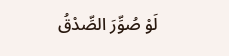لَوْ صُوِّرَ الصِّدْقُ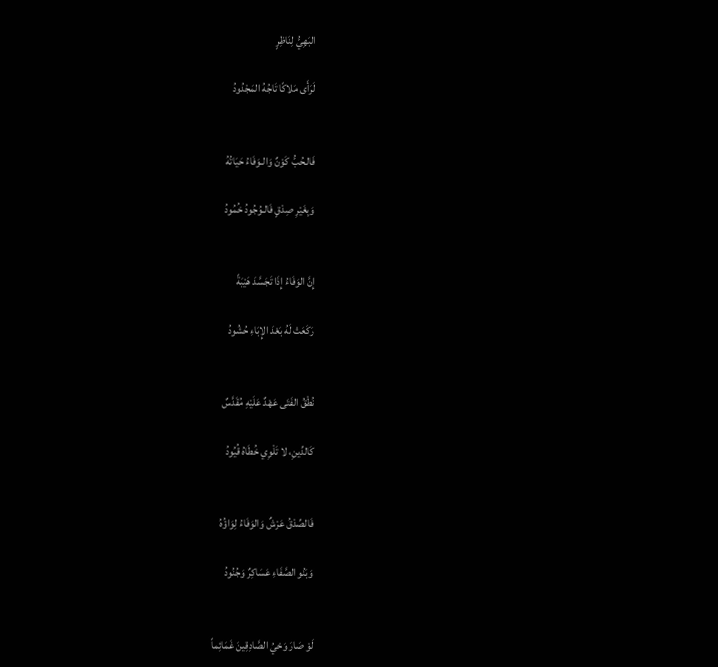البَهِيُّ لِنَاظِرٍ

لَرَأَى مَلاكًا تَاجُهُ المَجْدُودُ


فَالـحُبُّ كَوْنٌ وَالـوَفَاءُ حَيَاتُهُ

وَبِغَيْرِ صِدْقٍ فَالـوُجُودُ خُمُودُ


إِنَّ الوَفَاءُ إِذَا تَجَسَّدَ هَيْبَةً

رَكَعَتْ لَهُ بَعْدَ الإِبَاءِ حُشُودُ


نُطْقُ الفَتَى عَهْدٌ عَلَيْهِ مُقَدَّسٌ

كَالدِّينِ، لا تَلْوِي خُطَاهُ قُيُودُ


فَالصِّدْقُ عَرْشٌ وَالوَفَاءُ لِوَاؤُهُ

وَبَنُو الصَّفَاءِ عَسَاكِرٌ وَجُنُودُ


لَوْ صَارَ وَحْيُ الصَّادِقِينَ غَمَائِماً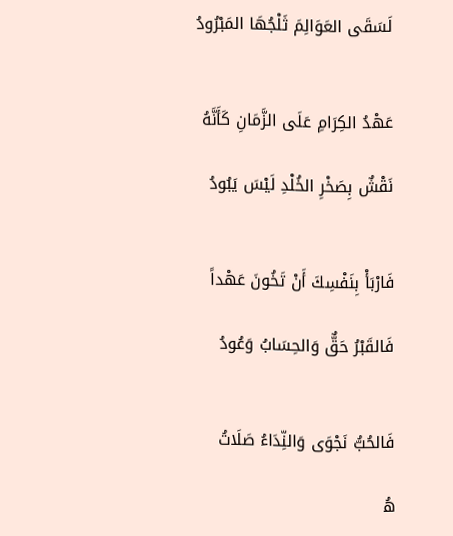لَسَقَى العَوَالِمَ ثَلْجُهَا المَبْرُودُ


عَهْدُ الكِرَامِ عَلَى الزَّمَانِ كَأَنَّهُ

نَقْشٌ بِصَخْرِ الخُلْدِ لَيْسَ يَبُودُ


فَارْبَأْ بِنَفْسِكَ أَنْ تَخُونَ عَهْداً

فَالقَبْرُ حَقٌّ وَالحِسَابُ وَعُودُ


فَالحُبُّ نَجْوَى وَالنِّدَاءُ صَلَاتُ

هُ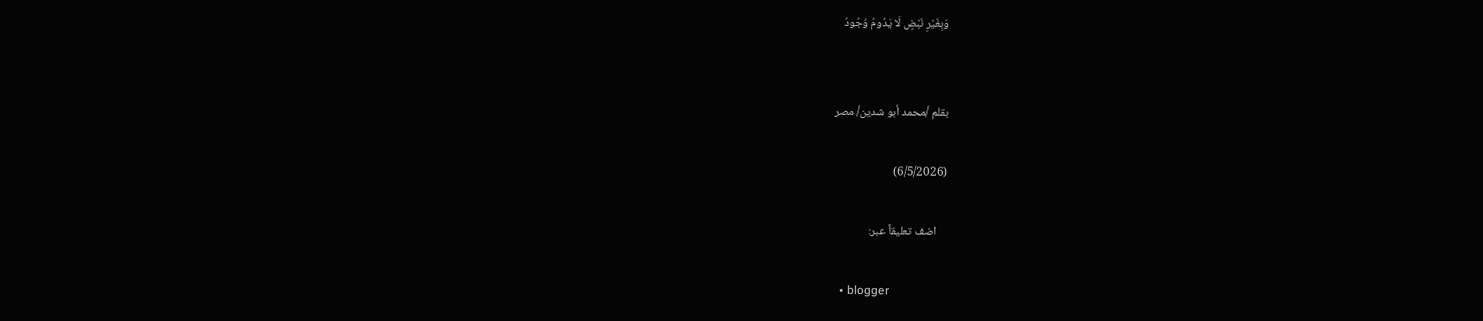وَبِغَيْرِ نَبْضٍ لَا يَدُومُ وُجُودُ


بقلم /محمد أبو شدين/ مصر

(6/5/2026)

    اضف تعليقاً عبر:

  • blogger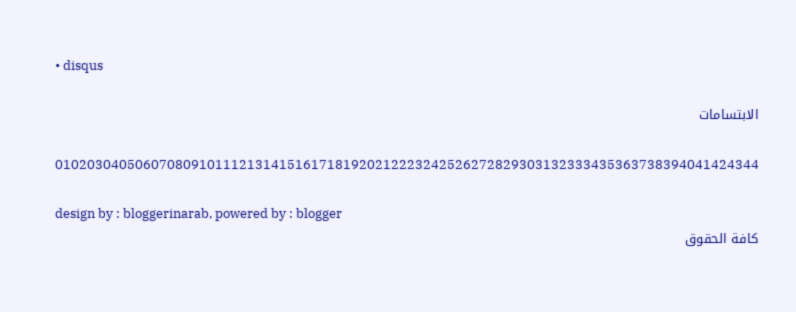• disqus

الابتسامات

0102030405060708091011121314151617181920212223242526272829303132333435363738394041424344

design by : bloggerinarab, powered by : blogger
كافة الحقوق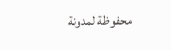محفوظة لمدونة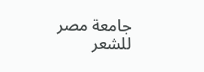جامعة مصر للشعر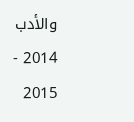والأدب 2014 - 2015